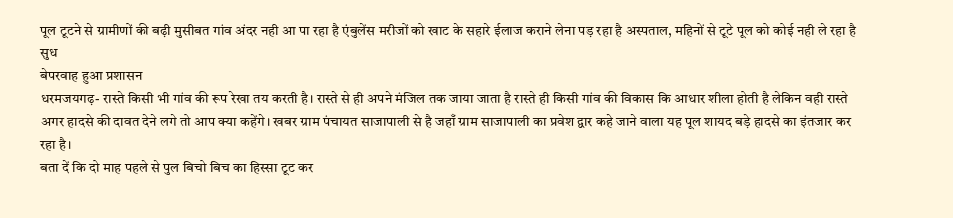पूल टूटने से ग्रामीणों की बढ़ी मुसीबत गांव अंदर नही आ पा रहा है एंबुलेंस मरीजों को खाट के सहारे ईलाज कराने लेना पड़ रहा है अस्पताल, महिनों से टूटे पूल को कोई नही ले रहा है सुध
बेपरवाह हुआ प्रशासन
धरमजयगढ़- रास्ते किसी भी गांव की रूप रेखा तय करती है। रास्ते से ही अपने मंजिल तक जाया जाता है रास्ते ही किसी गांव की विकास कि आधार शीला होती है लेकिन वही रास्ते अगर हादसे की दावत देने लगे तो आप क्या कहेंगे। खबर ग्राम पंचायत साजापाली से है जहाँ ग्राम साजापाली का प्रवेश द्वार कहे जाने वाला यह पूल शायद बड़े हादसे का इंतजार कर रहा है।
बता दें कि दो माह पहले से पुल बिचो बिच का हिस्सा टूट कर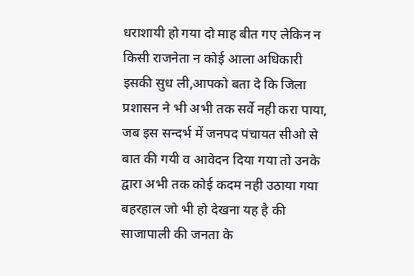धराशायी हो गया दो माह बीत गए लेकिन न किसी राजनेता न कोई आला अधिकारी इसकी सुध ली,आपको बता दे कि जिला प्रशासन ने भी अभी तक सर्वे नही करा पाया, जब इस सन्दर्भ में जनपद पंचायत सीओ से बात की गयी व आवेदन दिया गया तो उनके द्वारा अभी तक कोई कदम नही उठाया गया
बहरहाल जो भी हो देखना यह है की साजापाली की जनता के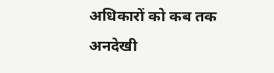अधिकारों को कब तक अनदेखी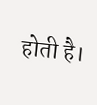होती है।